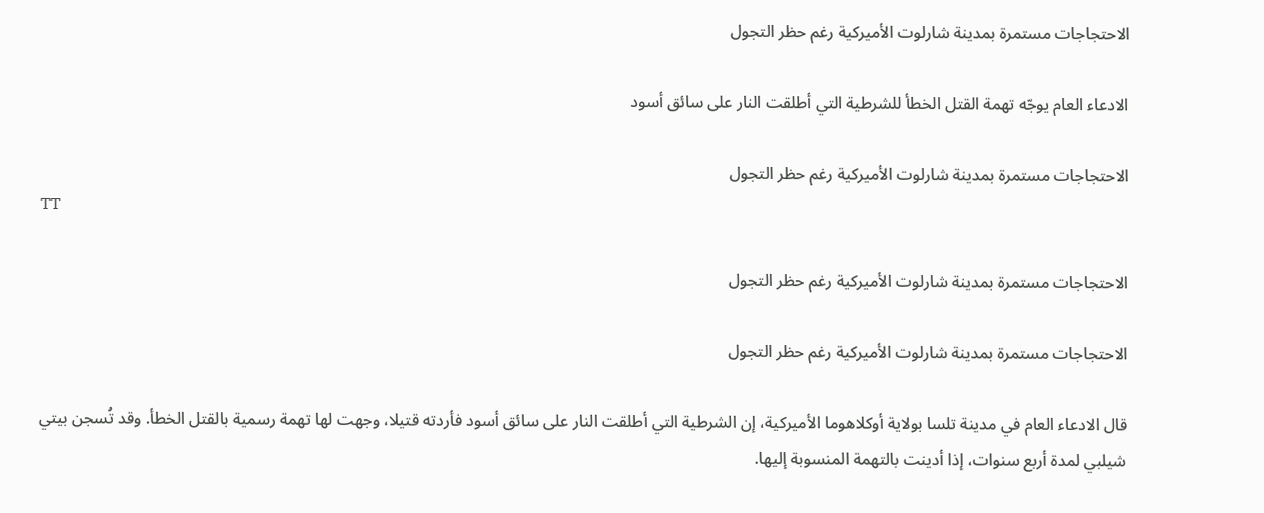الاحتجاجات مستمرة بمدينة شارلوت الأميركية رغم حظر التجول

الادعاء العام يوجّه تهمة القتل الخطأ للشرطية التي أطلقت النار على سائق أسود

الاحتجاجات مستمرة بمدينة شارلوت الأميركية رغم حظر التجول
TT

الاحتجاجات مستمرة بمدينة شارلوت الأميركية رغم حظر التجول

الاحتجاجات مستمرة بمدينة شارلوت الأميركية رغم حظر التجول

قال الادعاء العام في مدينة تلسا بولاية أوكلاهوما الأميركية، إن الشرطية التي أطلقت النار على سائق أسود فأردته قتيلا، وجهت لها تهمة رسمية بالقتل الخطأ. وقد تُسجن بيتي شيلبي لمدة أربع سنوات، إذا أدينت بالتهمة المنسوبة إليها.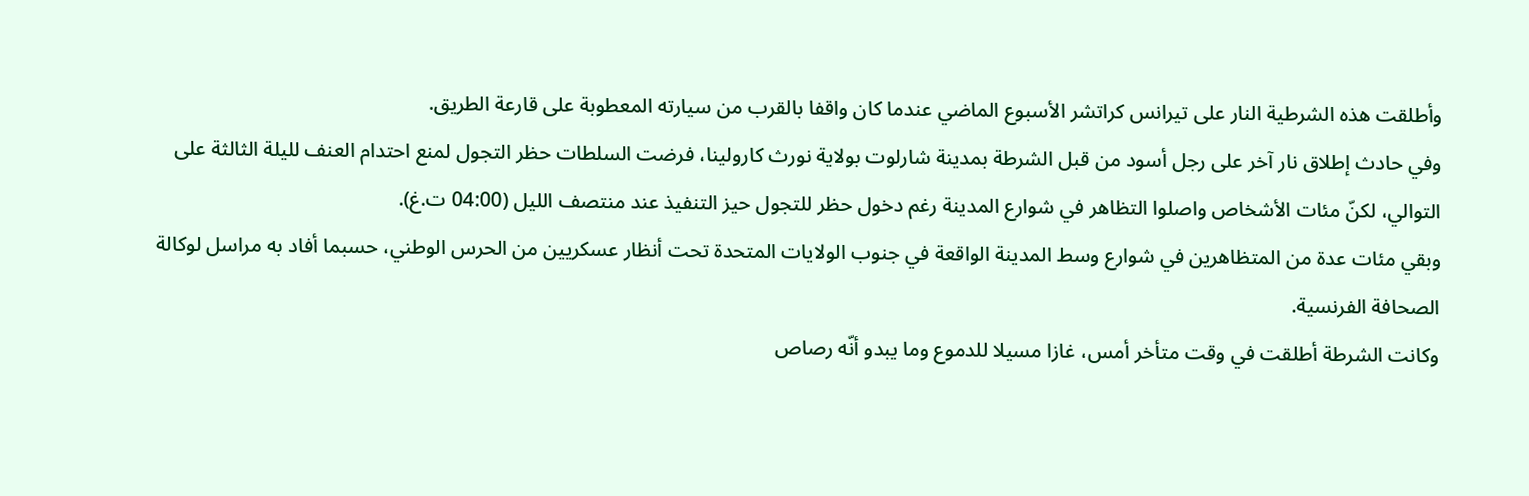وأطلقت هذه الشرطية النار على تيرانس كراتشر الأسبوع الماضي عندما كان واقفا بالقرب من سيارته المعطوبة على قارعة الطريق.
وفي حادث إطلاق نار آخر على رجل أسود من قبل الشرطة بمدينة شارلوت بولاية نورث كارولينا، فرضت السلطات حظر التجول لمنع احتدام العنف لليلة الثالثة على التوالي، لكنّ مئات الأشخاص واصلوا التظاهر في شوارع المدينة رغم دخول حظر للتجول حيز التنفيذ عند منتصف الليل (04:00 ت.غ).
وبقي مئات عدة من المتظاهرين في شوارع وسط المدينة الواقعة في جنوب الولايات المتحدة تحت أنظار عسكريين من الحرس الوطني، حسبما أفاد به مراسل لوكالة الصحافة الفرنسية.
وكانت الشرطة أطلقت في وقت متأخر أمس، غازا مسيلا للدموع وما يبدو أنّه رصاص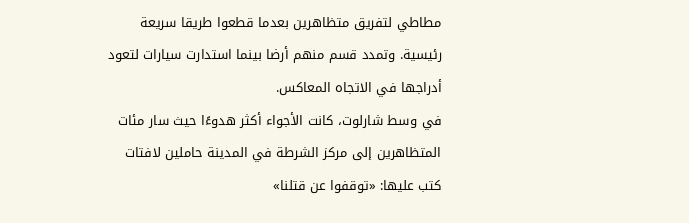مطاطي لتفريق متظاهرين بعدما قطعوا طريقا سريعة رئيسية. وتمدد قسم منهم أرضا بينما استدارت سيارات لتعود أدراجها في الاتجاه المعاكس.
في وسط شارلوت، كانت الأجواء أكثر هدوءًا حيث سار مئات المتظاهرين إلى مركز الشرطة في المدينة حاملين لافتات كتب عليها: «توقفوا عن قتلنا»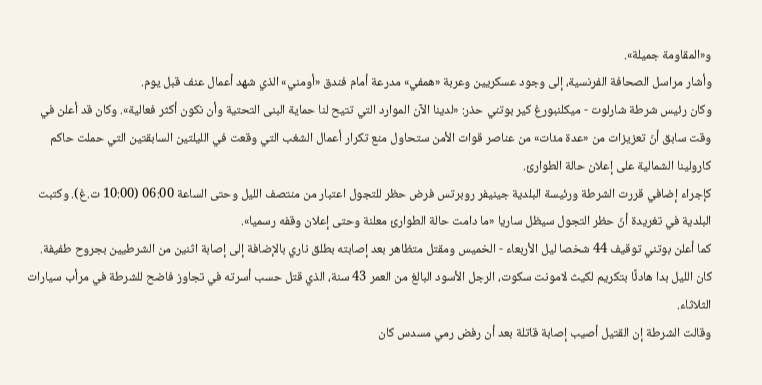و«المقاومة جميلة».
وأشار مراسل الصحافة الفرنسية، إلى وجود عسكريين وعربة «همفي» مدرعة أمام فندق «أومني» الذي شهد أعمال عنف قبل يوم.
وكان رئيس شرطة شارلوت - ميكلنبورغ كير بوتني حذر: «لدينا الآن الموارد التي تتيح لنا حماية البنى التحتية وأن نكون أكثر فعالية». وكان قد أعلن في وقت سابق أنّ تعزيزات من «عدة مئات» من عناصر قوات الأمن ستحاول منع تكرار أعمال الشغب التي وقعت في الليلتين السابقتين التي حملت حاكم كارولينا الشمالية على إعلان حالة الطوارئ.
كإجراء إضافي قررت الشرطة ورئيسة البلدية جينيفر روبرتس فرض حظر للتجول اعتبار من منتصف الليل وحتى الساعة 06:00 (10:00 ت.غ). وكتبت البلدية في تغريدة أنّ حظر التجول سيظل ساريا «ما دامت حالة الطوارئ معلنة وحتى إعلان وقفه رسميا».
كما أعلن بوتني توقيف 44 شخصا ليل الأربعاء - الخميس ومقتل متظاهر بعد إصابته بطلق ناري بالإضافة إلى إصابة اثنين من الشرطيين بجروح طفيفة.
كان الليل بدا هادئًا بتكريم لكيث لامونت سكوت، الرجل الأسود البالغ من العمر 43 سنة، الذي قتل حسب أسرته في تجاوز فاضح للشرطة في مرأب سيارات الثلاثاء.
وقالت الشرطة إن القتيل أصيب إصابة قاتلة بعد أن رفض رمي مسدس كان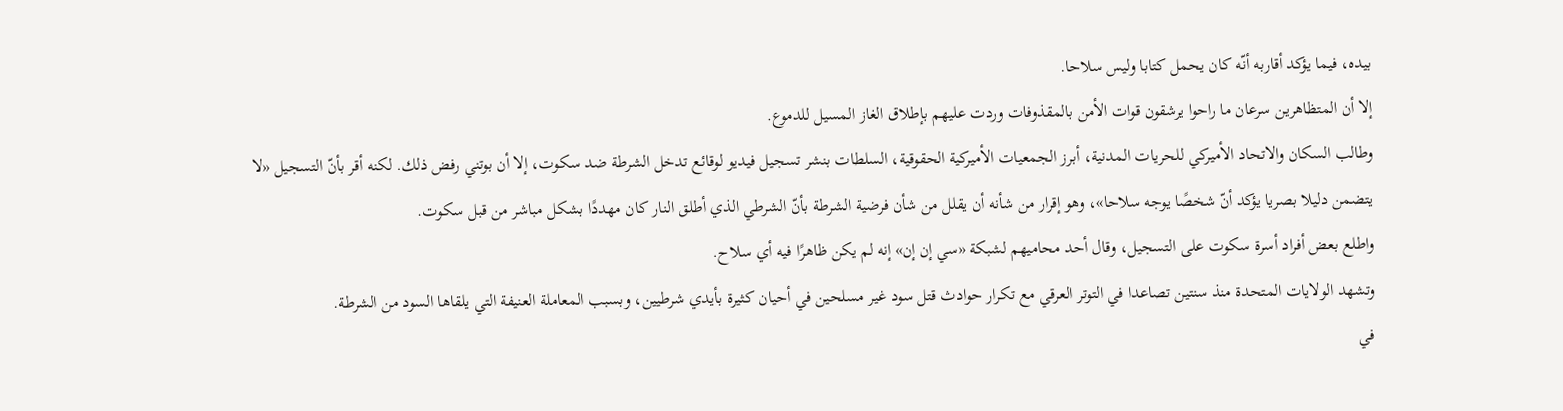بيده، فيما يؤكد أقاربه أنّه كان يحمل كتابا وليس سلاحا.
إلا أن المتظاهرين سرعان ما راحوا يرشقون قوات الأمن بالمقذوفات وردت عليهم بإطلاق الغاز المسيل للدموع.
وطالب السكان والاتحاد الأميركي للحريات المدنية، أبرز الجمعيات الأميركية الحقوقية، السلطات بنشر تسجيل فيديو لوقائع تدخل الشرطة ضد سكوت، إلا أن بوتني رفض ذلك. لكنه أقر بأنّ التسجيل «لا يتضمن دليلا بصريا يؤكد أنّ شخصًا يوجه سلاحا»، وهو إقرار من شأنه أن يقلل من شأن فرضية الشرطة بأنّ الشرطي الذي أطلق النار كان مهددًا بشكل مباشر من قبل سكوت.
واطلع بعض أفراد أسرة سكوت على التسجيل، وقال أحد محاميهم لشبكة «سي إن إن» إنه لم يكن ظاهرًا فيه أي سلاح.
وتشهد الولايات المتحدة منذ سنتين تصاعدا في التوتر العرقي مع تكرار حوادث قتل سود غير مسلحين في أحيان كثيرة بأيدي شرطيين، وبسبب المعاملة العنيفة التي يلقاها السود من الشرطة.
في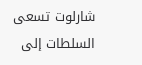شارلوت تسعى السلطات إلى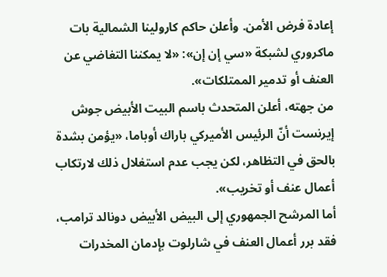إعادة فرض الأمن. وأعلن حاكم كارولينا الشمالية بات ماكروري لشبكة «سي إن إن»: «لا يمكننا التغاضي عن العنف أو تدمير الممتلكات».
من جهته، أعلن المتحدث باسم البيت الأبيض جوش إيرنست أنّ الرئيس الأميركي باراك أوباما، «يؤمن بشدة بالحق في التظاهر، لكن يجب عدم استغلال ذلك لارتكاب أعمال عنف أو تخريب».
أما المرشح الجمهوري إلى البيض الأبيض دونالد ترامب، فقد برر أعمال العنف في شارلوت بإدمان المخدرات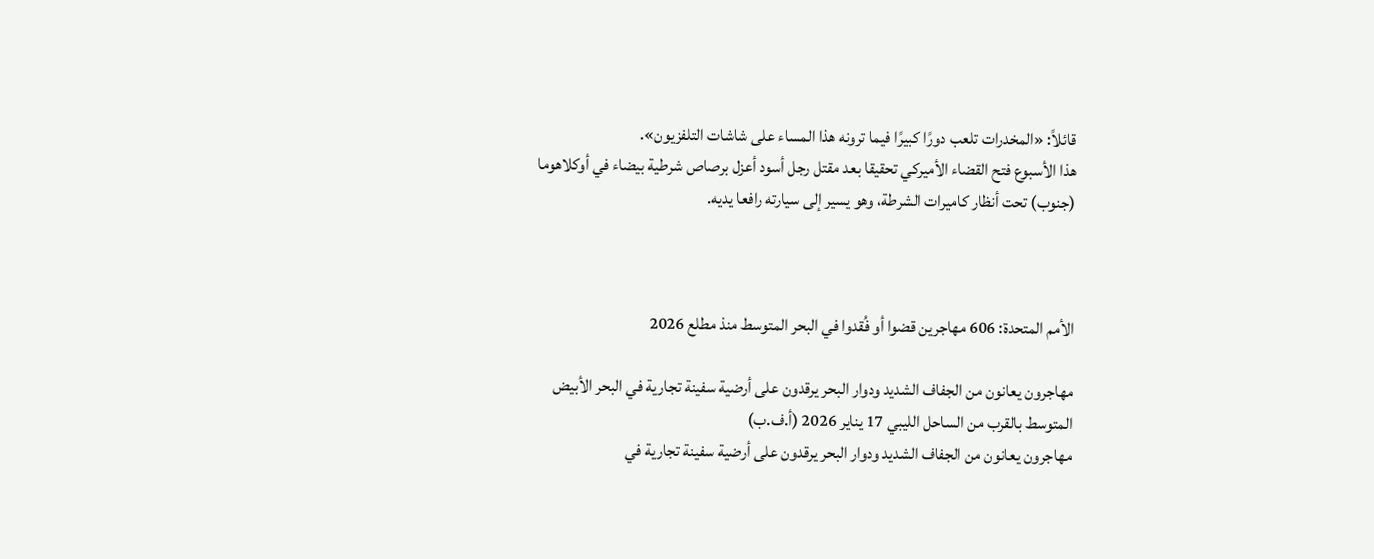قائلاً: «المخدرات تلعب دورًا كبيرًا فيما ترونه هذا المساء على شاشات التلفزيون».
هذا الأسبوع فتح القضاء الأميركي تحقيقا بعد مقتل رجل أسود أعزل برصاص شرطية بيضاء في أوكلاهوما (جنوب) تحت أنظار كاميرات الشرطة، وهو يسير إلى سيارته رافعا يديه.



الأمم المتحدة: 606 مهاجرين قضوا أو فُقدوا في البحر المتوسط منذ مطلع 2026

مهاجرون يعانون من الجفاف الشديد ودوار البحر يرقدون على أرضية سفينة تجارية في البحر الأبيض المتوسط بالقرب من الساحل الليبي 17 يناير 2026 (أ.ف.ب)
مهاجرون يعانون من الجفاف الشديد ودوار البحر يرقدون على أرضية سفينة تجارية في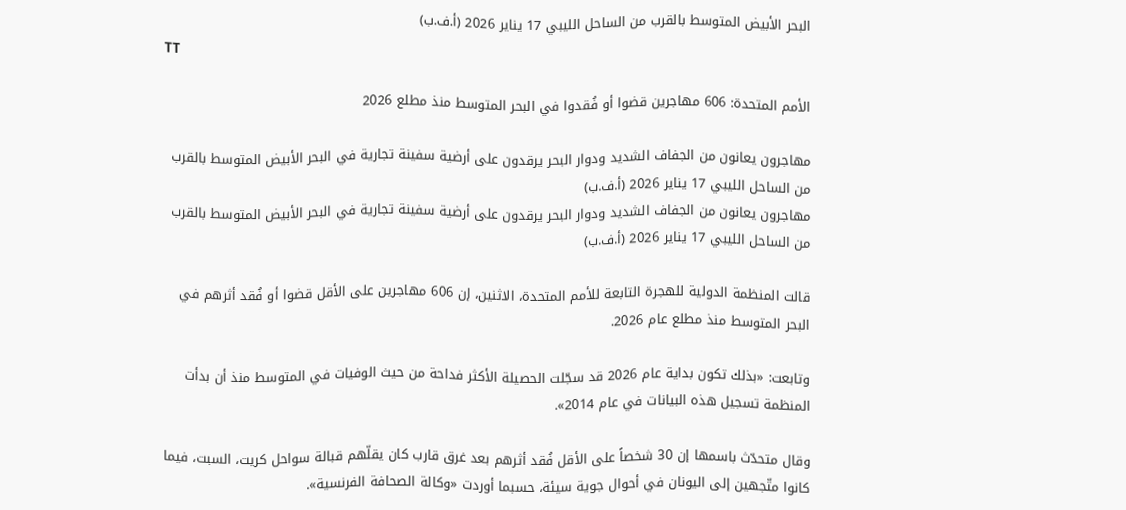البحر الأبيض المتوسط بالقرب من الساحل الليبي 17 يناير 2026 (أ.ف.ب)
TT

الأمم المتحدة: 606 مهاجرين قضوا أو فُقدوا في البحر المتوسط منذ مطلع 2026

مهاجرون يعانون من الجفاف الشديد ودوار البحر يرقدون على أرضية سفينة تجارية في البحر الأبيض المتوسط بالقرب من الساحل الليبي 17 يناير 2026 (أ.ف.ب)
مهاجرون يعانون من الجفاف الشديد ودوار البحر يرقدون على أرضية سفينة تجارية في البحر الأبيض المتوسط بالقرب من الساحل الليبي 17 يناير 2026 (أ.ف.ب)

قالت المنظمة الدولية للهجرة التابعة للأمم المتحدة، الاثنين، إن 606 مهاجرين على الأقل قضوا أو فُقد أثرهم في البحر المتوسط منذ مطلع عام 2026.

وتابعت: «بذلك تكون بداية عام 2026 قد سجّلت الحصيلة الأكثر فداحة من حيث الوفيات في المتوسط منذ أن بدأت المنظمة تسجيل هذه البيانات في عام 2014».

وقال متحدّث باسمها إن 30 شخصاً على الأقل فُقد أثرهم بعد غرق قارب كان يقلّهم قبالة سواحل كريت، السبت، فيما كانوا متّجهين إلى اليونان في أحوال جوية سيئة، حسبما أوردت «وكالة الصحافة الفرنسية».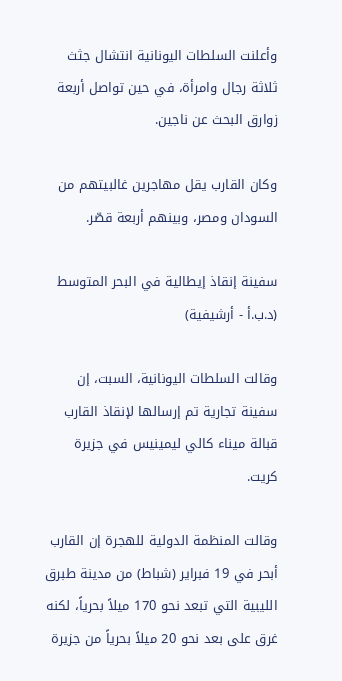وأعلنت السلطات اليونانية انتشال جثث ثلاثة رجال وامرأة، في حين تواصل أربعة زوارق البحث عن ناجين.

وكان القارب يقل مهاجرين غالبيتهم من السودان ومصر، وبينهم أربعة قصّر.

سفينة إنقاذ إيطالية في البحر المتوسط (د.ب.أ - أرشيفية)

وقالت السلطات اليونانية، السبت، إن سفينة تجارية تم إرسالها لإنقاذ القارب قبالة ميناء كالي ليمينيس في جزيرة كريت.

وقالت المنظمة الدولية للهجرة إن القارب أبحر في 19 فبراير (شباط) من مدينة طبرق الليبية التي تبعد نحو 170 ميلاً بحرياً، لكنه غرق على بعد نحو 20 ميلاً بحرياً من جزيرة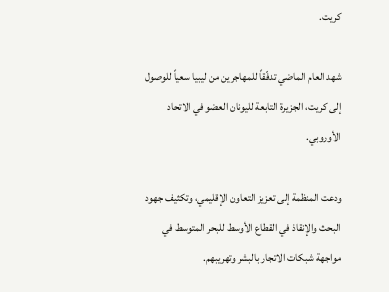كريت.

شهد العام الماضي تدفّقاً للمهاجرين من ليبيا سعياً للوصول إلى كريت، الجزيرة التابعة لليونان العضو في الاتحاد الأوروبي.

ودعت المنظمة إلى تعزيز التعاون الإقليمي، وتكثيف جهود البحث والإنقاذ في القطاع الأوسط للبحر المتوسط في مواجهة شبكات الاتجار بالبشر وتهريبهم.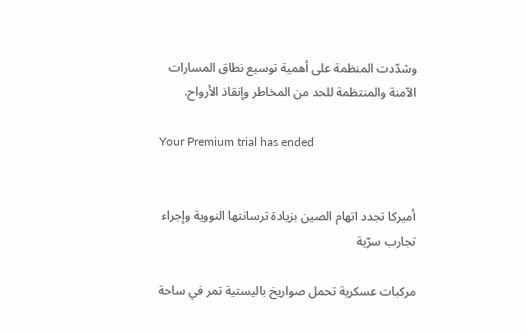وشدّدت المنظمة على أهمية توسيع نطاق المسارات الآمنة والمنتظمة للحد من المخاطر وإنقاذ الأرواح.

Your Premium trial has ended


أميركا تجدد اتهام الصين بزيادة ترسانتها النووية وإجراء تجارب سرّية

مركبات عسكرية تحمل صواريخ باليستية تمر في ساحة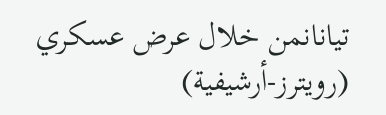تيانانمن خلال عرض عسكري (رويترز-أرشيفية)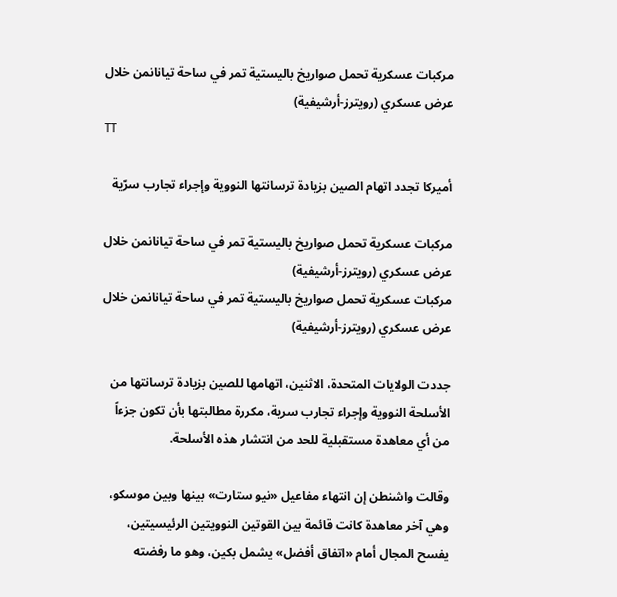مركبات عسكرية تحمل صواريخ باليستية تمر في ساحة تيانانمن خلال عرض عسكري (رويترز-أرشيفية)
TT

أميركا تجدد اتهام الصين بزيادة ترسانتها النووية وإجراء تجارب سرّية

مركبات عسكرية تحمل صواريخ باليستية تمر في ساحة تيانانمن خلال عرض عسكري (رويترز-أرشيفية)
مركبات عسكرية تحمل صواريخ باليستية تمر في ساحة تيانانمن خلال عرض عسكري (رويترز-أرشيفية)

جددت الولايات المتحدة، الاثنين، اتهامها للصين بزيادة ترسانتها من الأسلحة النووية وإجراء تجارب سرية، مكررة مطالبتها بأن تكون جزءاً من أي معاهدة مستقبلية للحد من انتشار هذه الأسلحة.

وقالت واشنطن إن انتهاء مفاعيل «نيو ستارت» بينها وبين موسكو، وهي آخر معاهدة كانت قائمة بين القوتين النوويتين الرئيسيتين، يفسح المجال أمام «اتفاق أفضل» يشمل بكين، وهو ما رفضته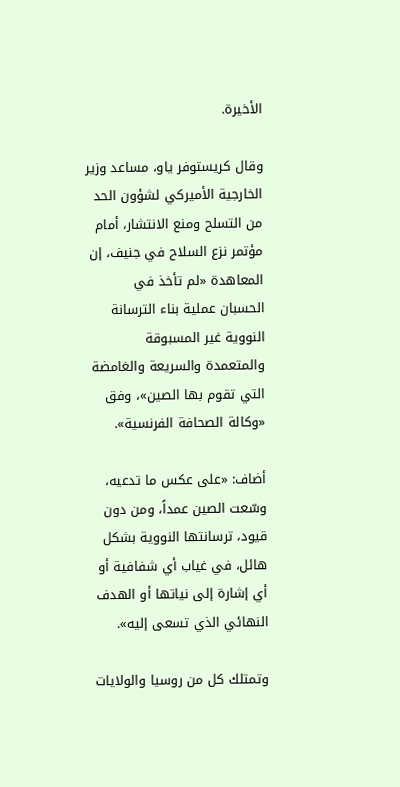الأخيرة.

وقال كريستوفر ياو، مساعد وزير الخارجية الأميركي لشؤون الحد من التسلح ومنع الانتشار، أمام مؤتمر نزع السلاح في جنيف، إن المعاهدة «لم تأخذ في الحسبان عملية بناء الترسانة النووية غير المسبوقة والمتعمدة والسريعة والغامضة التي تقوم بها الصين»، وفق «وكالة الصحافة الفرنسية».

أضاف: «على عكس ما تدعيه، وسّعت الصين عمداً، ومن دون قيود، ترسانتها النووية بشكل هائل، في غياب أي شفافية أو أي إشارة إلى نياتها أو الهدف النهائي الذي تسعى إليه».

وتمتلك كل من روسيا والولايات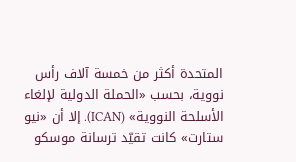المتحدة أكثر من خمسة آلاف رأس نووية، بحسب «الحملة الدولية لإلغاء الأسلحة النووية» (ICAN). إلا أن «نيو ستارت» كانت تقيّد ترسانة موسكو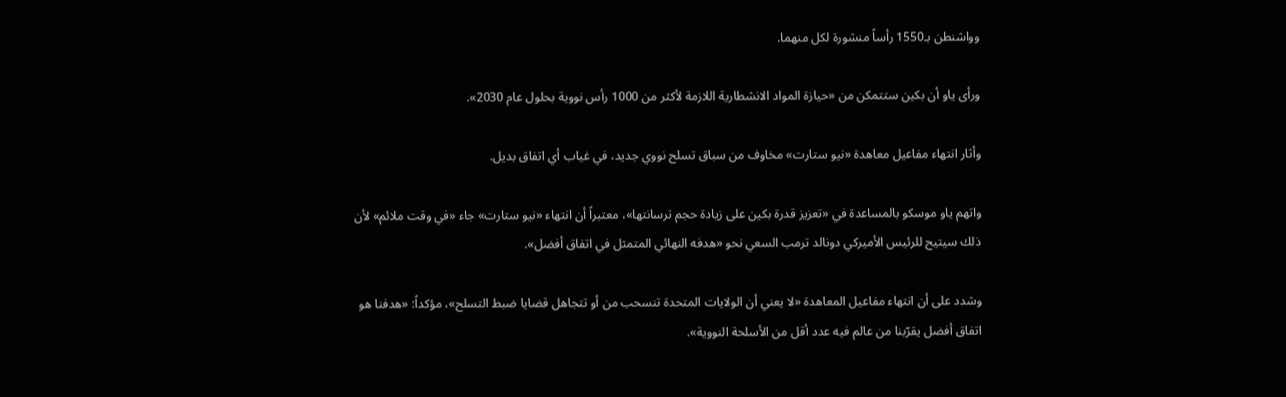وواشنطن بـ1550 رأساً منشورة لكل منهما.

ورأى ياو أن بكين ستتمكن من «حيازة المواد الانشطارية اللازمة لأكثر من 1000 رأس نووية بحلول عام 2030».

وأثار انتهاء مفاعيل معاهدة «نيو ستارت» مخاوف من سباق تسلح نووي جديد، في غياب أي اتفاق بديل.

واتهم ياو موسكو بالمساعدة في «تعزيز قدرة بكين على زيادة حجم ترسانتها»، معتبراً أن انتهاء «نيو ستارت» جاء «في وقت ملائم» لأن ذلك سيتيح للرئيس الأميركي دونالد ترمب السعي نحو «هدفه النهائي المتمثل في اتفاق أفضل».

وشدد على أن انتهاء مفاعيل المعاهدة «لا يعني أن الولايات المتحدة تنسحب من أو تتجاهل قضايا ضبط التسلح»، مؤكداً: «هدفنا هو اتفاق أفضل يقرّبنا من عالم فيه عدد أقل من الأسلحة النووية».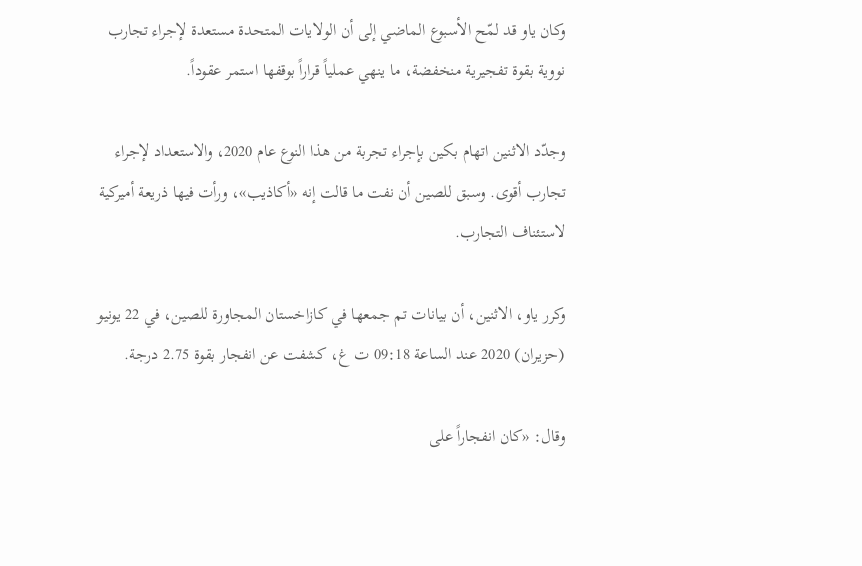وكان ياو قد لمّح الأسبوع الماضي إلى أن الولايات المتحدة مستعدة لإجراء تجارب نووية بقوة تفجيرية منخفضة، ما ينهي عملياً قراراً بوقفها استمر عقوداً.

وجدّد الاثنين اتهام بكين بإجراء تجربة من هذا النوع عام 2020، والاستعداد لإجراء تجارب أقوى. وسبق للصين أن نفت ما قالت إنه «أكاذيب»، ورأت فيها ذريعة أميركية لاستئناف التجارب.

وكرر ياو، الاثنين، أن بيانات تم جمعها في كازاخستان المجاورة للصين، في 22 يونيو (حزيران) 2020 عند الساعة 09:18 ت غ، كشفت عن انفجار بقوة 2.75 درجة.

وقال: «كان انفجاراً على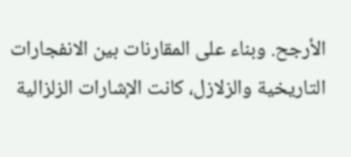الأرجح. وبناء على المقارنات بين الانفجارات التاريخية والزلازل، كانت الإشارات الزلزالية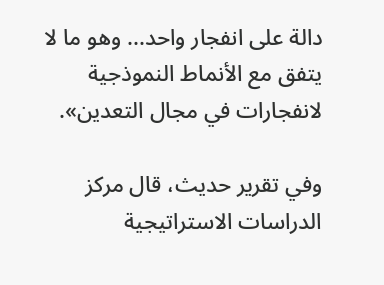دالة على انفجار واحد... وهو ما لا يتفق مع الأنماط النموذجية لانفجارات في مجال التعدين».

وفي تقرير حديث، قال مركز الدراسات الاستراتيجية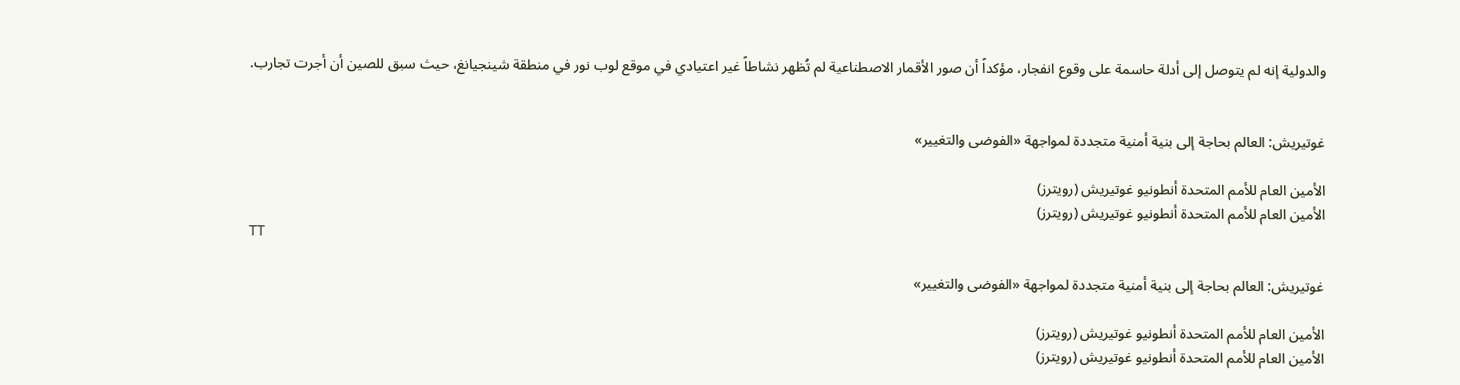والدولية إنه لم يتوصل إلى أدلة حاسمة على وقوع انفجار، مؤكداً أن صور الأقمار الاصطناعية لم تُظهر نشاطاً غير اعتيادي في موقع لوب نور في منطقة شينجيانغ، حيث سبق للصين أن أجرت تجارب.


غوتيريش: العالم بحاجة إلى بنية أمنية متجددة لمواجهة «الفوضى والتغيير»

الأمين العام للأمم المتحدة أنطونيو غوتيريش (رويترز)
الأمين العام للأمم المتحدة أنطونيو غوتيريش (رويترز)
TT

غوتيريش: العالم بحاجة إلى بنية أمنية متجددة لمواجهة «الفوضى والتغيير»

الأمين العام للأمم المتحدة أنطونيو غوتيريش (رويترز)
الأمين العام للأمم المتحدة أنطونيو غوتيريش (رويترز)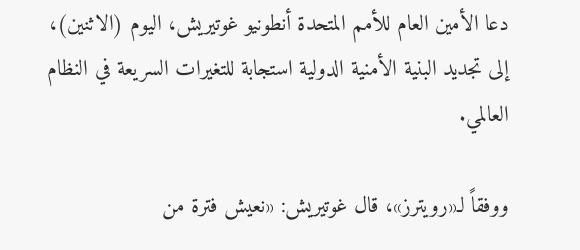دعا الأمين العام للأمم المتحدة أنطونيو غوتيريش، اليوم (الاثنين)، إلى تجديد ‌البنية الأمنية الدولية ‌استجابة للتغيرات ‌السريعة في النظام العالمي.

ووفقاً لـ«رويترز»، قال غوتيريش: «نعيش فترة من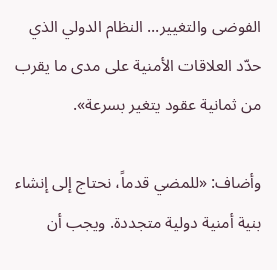الفوضى والتغيير... النظام الدولي الذي حدّد ‌العلاقات ‌الأمنية على ‌مدى ما ‌يقرب من ثمانية عقود يتغير بسرعة».

وأضاف: «للمضي قدماً، ‌نحتاج إلى إنشاء بنية أمنية دولية متجددة. ويجب أن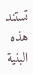تستند هذه البنية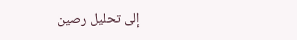إلى تحليل رصين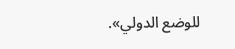للوضع الدولي».